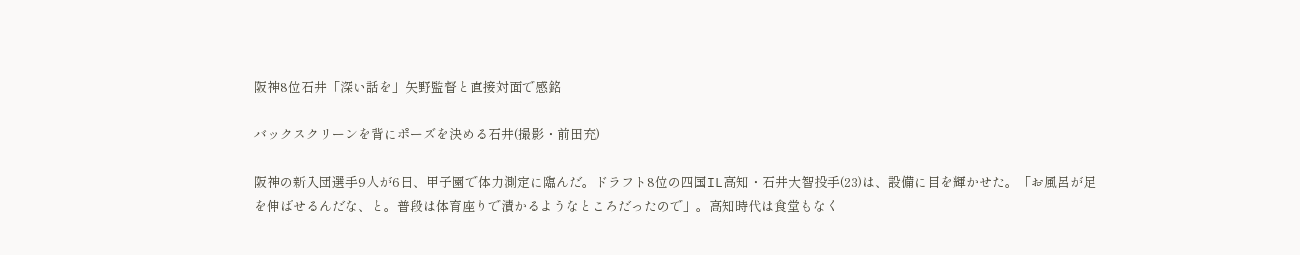阪神8位石井「深い話を」矢野監督と直接対面で感銘

バックスクリーンを背にポーズを決める石井(撮影・前田充)

阪神の新入団選手9人が6日、甲子園で体力測定に臨んだ。ドラフト8位の四国IL高知・石井大智投手(23)は、設備に目を輝かせた。「お風呂が足を伸ばせるんだな、と。普段は体育座りで漬かるようなところだったので」。高知時代は食堂もなく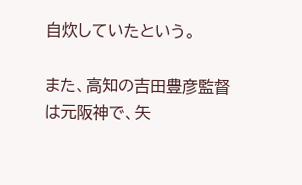自炊していたという。

また、高知の吉田豊彦監督は元阪神で、矢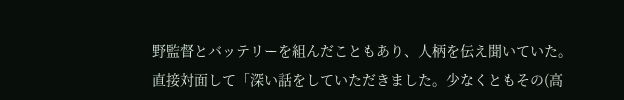野監督とバッテリーを組んだこともあり、人柄を伝え聞いていた。直接対面して「深い話をしていただきました。少なくともその(高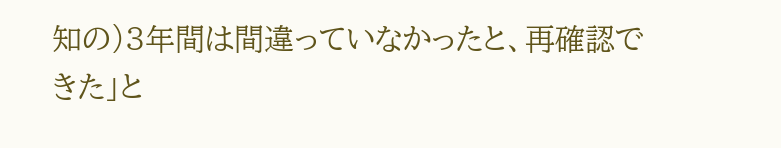知の)3年間は間違っていなかったと、再確認できた」と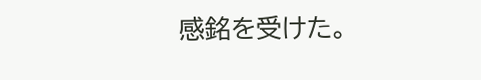感銘を受けた。